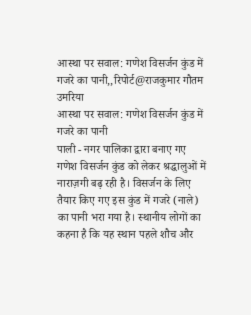आस्था पर सवाल: गणेश विसर्जन कुंड में गजरे का पानी,,रिपोर्ट@राजकुमार गौतम उमरिया
आस्था पर सवाल: गणेश विसर्जन कुंड में गजरे का पानी
पाली - नगर पालिका द्वारा बनाए गए गणेश विसर्जन कुंड को लेकर श्रद्धालुओं में नाराज़गी बढ़ रही है। विसर्जन के लिए तैयार किए गए इस कुंड में गजरे (नाले) का पानी भरा गया है। स्थानीय लोगों का कहना है कि यह स्थान पहले शौच और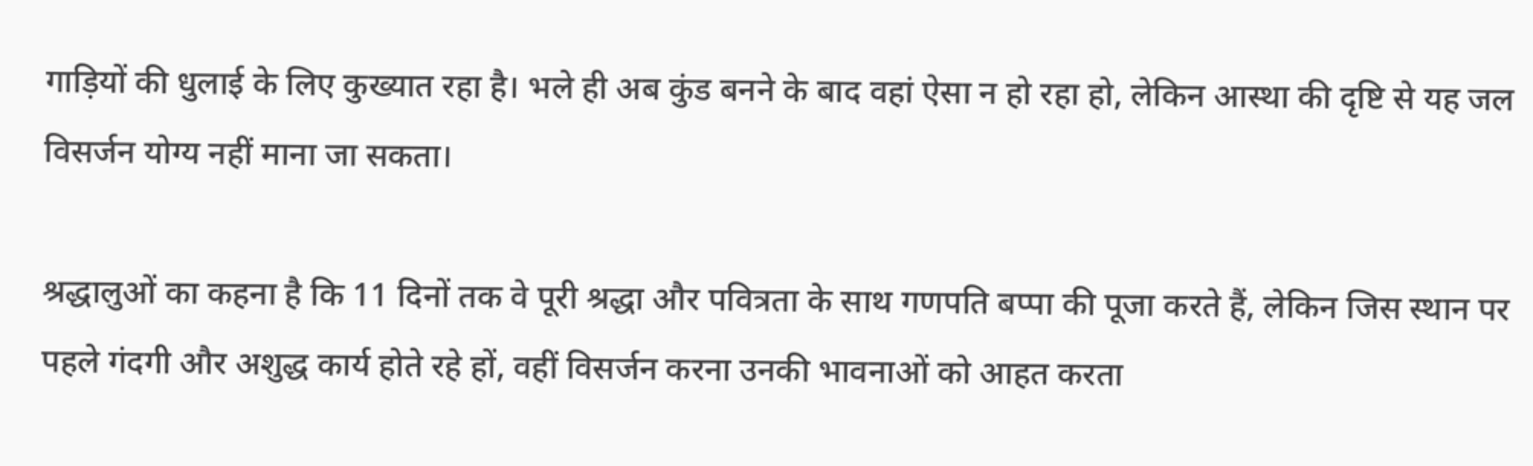गाड़ियों की धुलाई के लिए कुख्यात रहा है। भले ही अब कुंड बनने के बाद वहां ऐसा न हो रहा हो, लेकिन आस्था की दृष्टि से यह जल विसर्जन योग्य नहीं माना जा सकता।

श्रद्धालुओं का कहना है कि 11 दिनों तक वे पूरी श्रद्धा और पवित्रता के साथ गणपति बप्पा की पूजा करते हैं, लेकिन जिस स्थान पर पहले गंदगी और अशुद्ध कार्य होते रहे हों, वहीं विसर्जन करना उनकी भावनाओं को आहत करता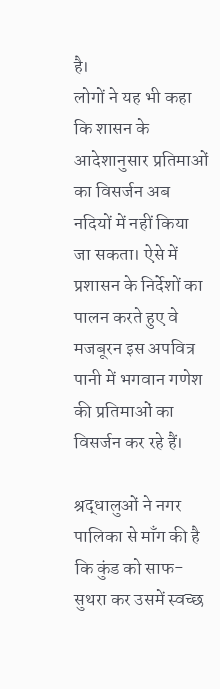है।
लोगों ने यह भी कहा कि शासन के आदेशानुसार प्रतिमाओं का विसर्जन अब नदियों में नहीं किया जा सकता। ऐसे में प्रशासन के निर्देशों का पालन करते हुए वे मजबूरन इस अपवित्र पानी में भगवान गणेश की प्रतिमाओं का विसर्जन कर रहे हैं।

श्रद्धालुओं ने नगर पालिका से माँग की है कि कुंड को साफ-सुथरा कर उसमें स्वच्छ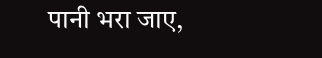पानी भरा जाए,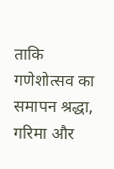ताकि गणेशोत्सव का समापन श्रद्धा, गरिमा और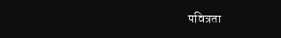पवित्रता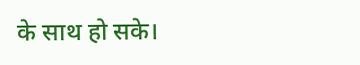के साथ हो सके।